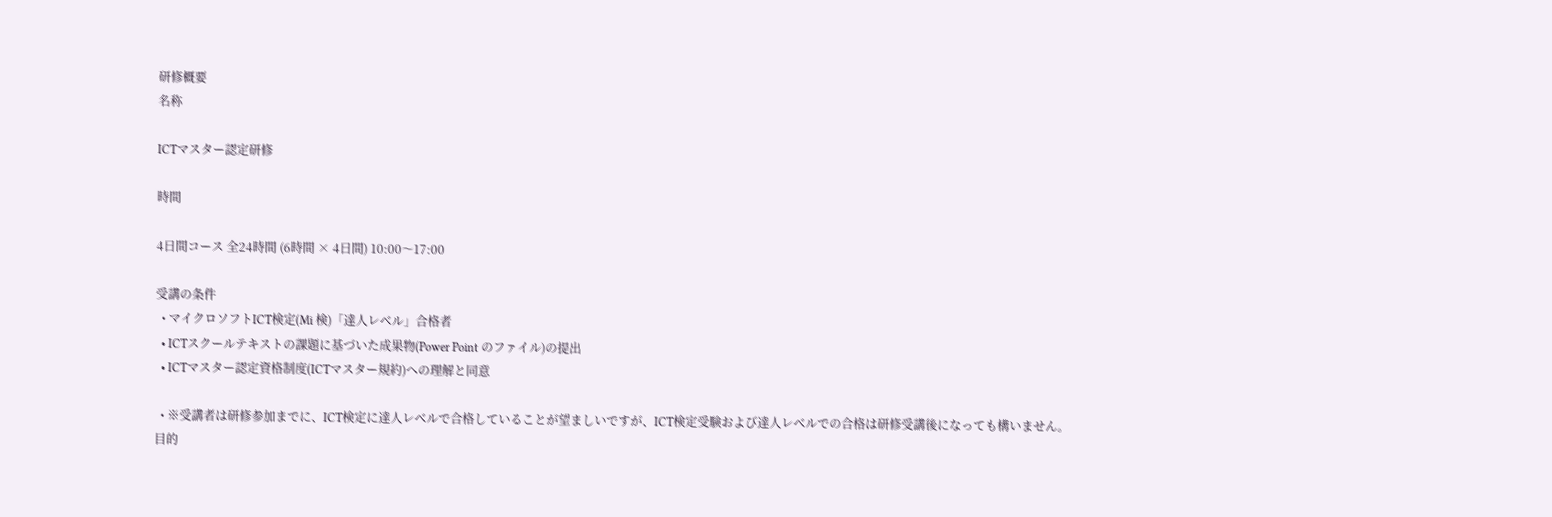研修概要
名称

ICTマスター認定研修

時間

4日間コース 全24時間 (6時間 × 4日間) 10:00〜17:00

受講の条件
  • マイクロソフトICT検定(Mi 検)「達人レベル」合格者
  • ICTスクールテキストの課題に基づいた成果物(Power Point のファイル)の提出
  • ICTマスター認定資格制度(ICTマスター規約)への理解と同意

  • ※受講者は研修参加までに、ICT検定に達人レベルで合格していることが望ましいですが、ICT検定受験および達人レベルでの合格は研修受講後になっても構いません。
目的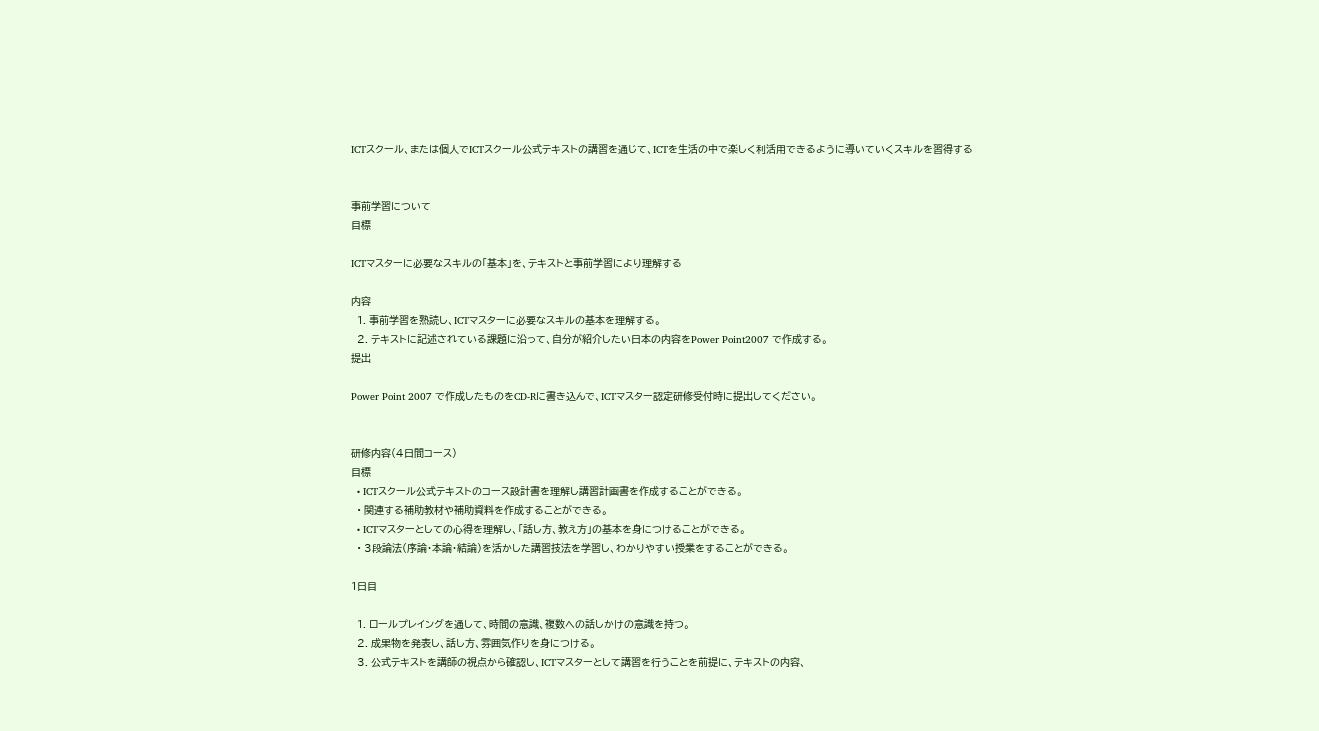ICTスクール、または個人でICTスクール公式テキストの講習を通じて、ICTを生活の中で楽しく利活用できるように導いていくスキルを習得する


事前学習について
目標

ICTマスターに必要なスキルの「基本」を、テキストと事前学習により理解する

内容
  1. 事前学習を熟読し、ICTマスターに必要なスキルの基本を理解する。
  2. テキストに記述されている課題に沿って、自分が紹介したい日本の内容をPower Point2007 で作成する。
提出

Power Point 2007 で作成したものをCD-Rに書き込んで、ICTマスター認定研修受付時に提出してください。


研修内容(4日間コース)
目標
  • ICTスクール公式テキストのコース設計書を理解し講習計画書を作成することができる。
  • 関連する補助教材や補助資料を作成することができる。
  • ICTマスターとしての心得を理解し、「話し方、教え方」の基本を身につけることができる。
  • 3段論法(序論・本論・結論)を活かした講習技法を学習し、わかりやすい授業をすることができる。

1日目

  1. ロールプレイングを通して、時間の意識、複数への話しかけの意識を持つ。
  2. 成果物を発表し、話し方、雰囲気作りを身につける。
  3. 公式テキストを講師の視点から確認し、ICTマスターとして講習を行うことを前提に、テキストの内容、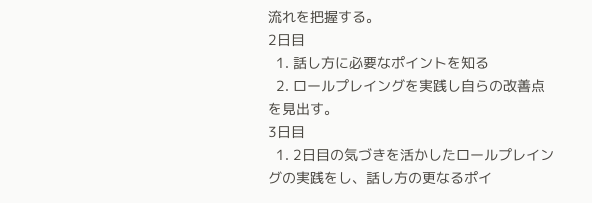流れを把握する。
2日目
  1. 話し方に必要なポイントを知る
  2. ロールプレイングを実践し自らの改善点を見出す。
3日目
  1. 2日目の気づきを活かしたロールプレイングの実践をし、話し方の更なるポイ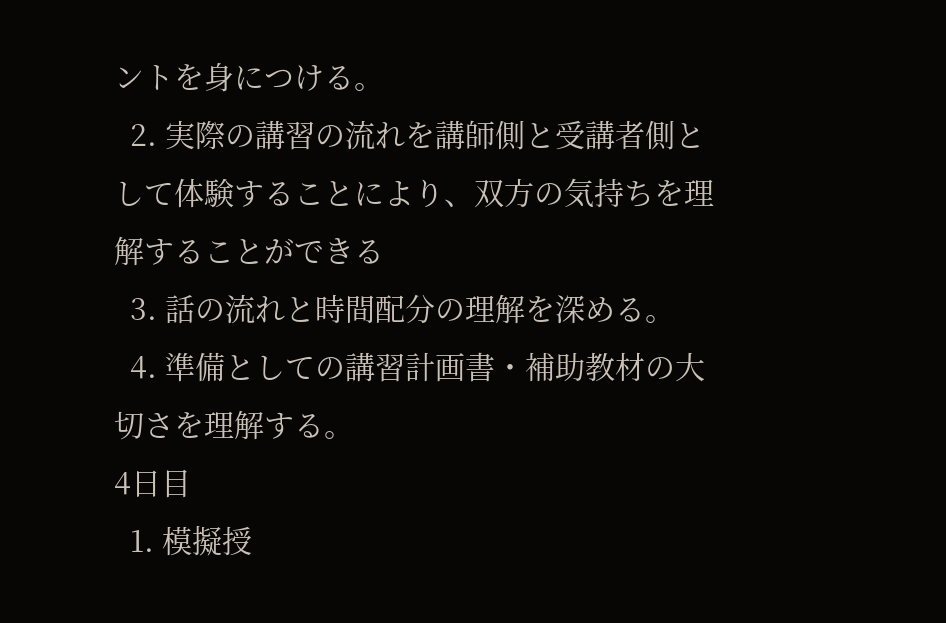ントを身につける。
  2. 実際の講習の流れを講師側と受講者側として体験することにより、双方の気持ちを理解することができる
  3. 話の流れと時間配分の理解を深める。
  4. 準備としての講習計画書・補助教材の大切さを理解する。
4日目
  1. 模擬授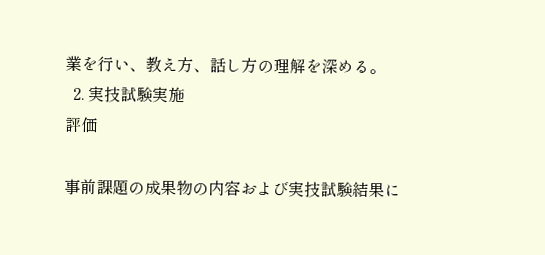業を行い、教え方、話し方の理解を深める。
  2. 実技試験実施
評価

事前課題の成果物の内容および実技試験結果に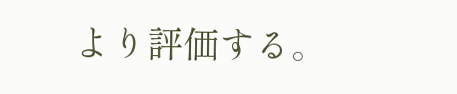より評価する。